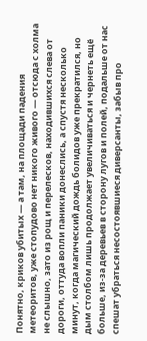Понятно, криков убитых — а там, на площади падения метеоритов, уже стопудово нет никого живого — отсюда с холма не слышно, зато из рощ и перелесков, находившихся слева от дороги, оттуда вопли паники донеслись, а спустя несколько минут, когда магический дождь болидов уже прекратился, но дым столбом лишь продолжает увеличиваться и чернеть ещё больше, из-за деревьев в сторону лугов и полей, подальше от нас спешат убраться несостоявшиеся диверсанты, забыв про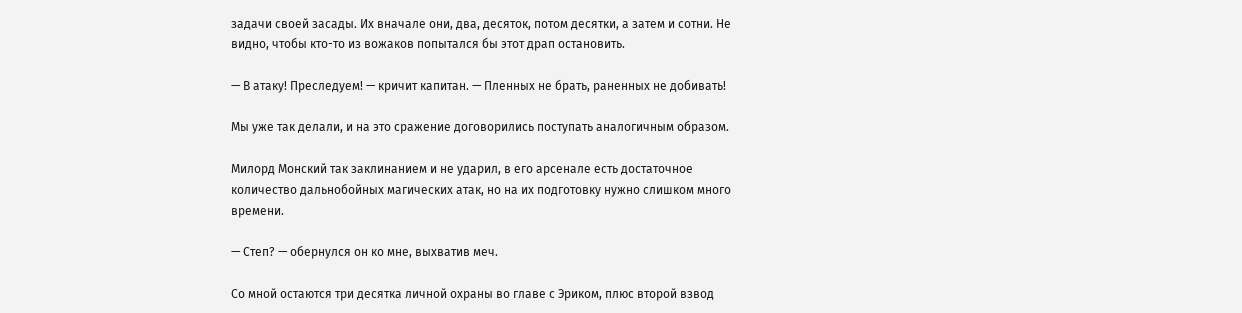задачи своей засады. Их вначале они, два, десяток, потом десятки, а затем и сотни. Не видно, чтобы кто-то из вожаков попытался бы этот драп остановить.

— В атаку! Преследуем! — кричит капитан. — Пленных не брать, раненных не добивать!

Мы уже так делали, и на это сражение договорились поступать аналогичным образом.

Милорд Монский так заклинанием и не ударил, в его арсенале есть достаточное количество дальнобойных магических атак, но на их подготовку нужно слишком много времени.

— Степ? — обернулся он ко мне, выхватив меч.

Со мной остаются три десятка личной охраны во главе с Эриком, плюс второй взвод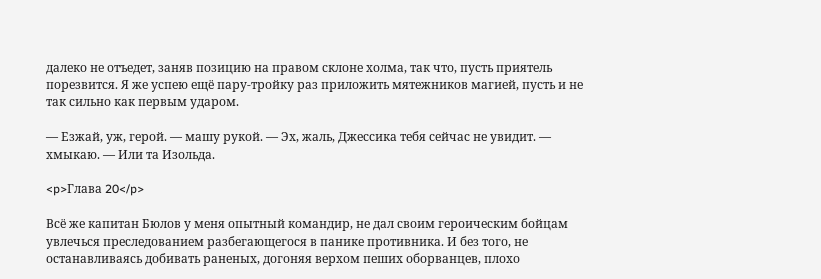далеко не отъедет, заняв позицию на правом склоне холма, так что, пусть приятель порезвится. Я же успею ещё пару-тройку раз приложить мятежников магией, пусть и не так сильно как первым ударом.

— Езжай, уж, герой. — машу рукой. — Эх, жаль, Джессика тебя сейчас не увидит. — хмыкаю. — Или та Изольда.

<p>Глава 20</p>

Всё же капитан Бюлов у меня опытный командир, не дал своим героическим бойцам увлечься преследованием разбегающегося в панике противника. И без того, не останавливаясь добивать раненых, догоняя верхом пеших оборванцев, плохо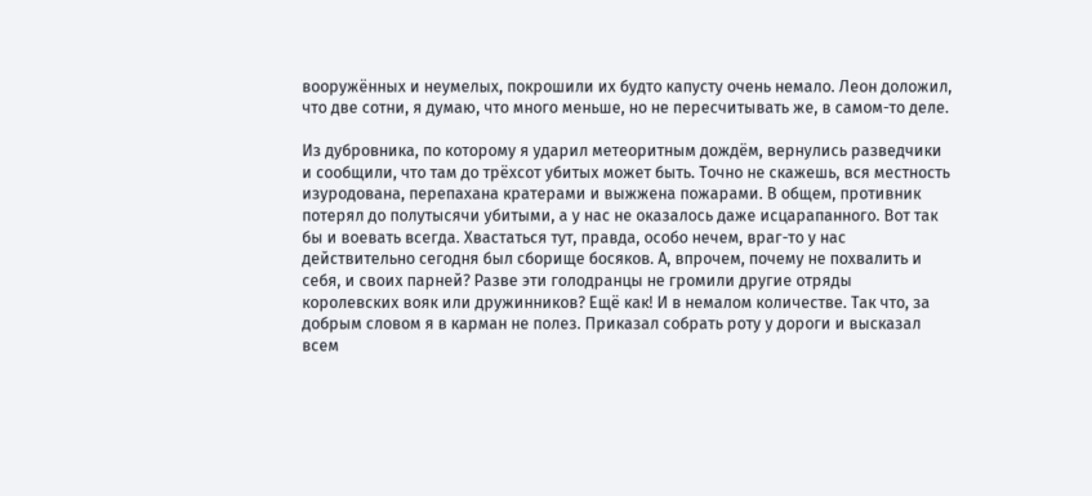вооружённых и неумелых, покрошили их будто капусту очень немало. Леон доложил, что две сотни, я думаю, что много меньше, но не пересчитывать же, в самом-то деле.

Из дубровника, по которому я ударил метеоритным дождём, вернулись разведчики и сообщили, что там до трёхсот убитых может быть. Точно не скажешь, вся местность изуродована, перепахана кратерами и выжжена пожарами. В общем, противник потерял до полутысячи убитыми, а у нас не оказалось даже исцарапанного. Вот так бы и воевать всегда. Хвастаться тут, правда, особо нечем, враг-то у нас действительно сегодня был сборище босяков. А, впрочем, почему не похвалить и себя, и своих парней? Разве эти голодранцы не громили другие отряды королевских вояк или дружинников? Ещё как! И в немалом количестве. Так что, за добрым словом я в карман не полез. Приказал собрать роту у дороги и высказал всем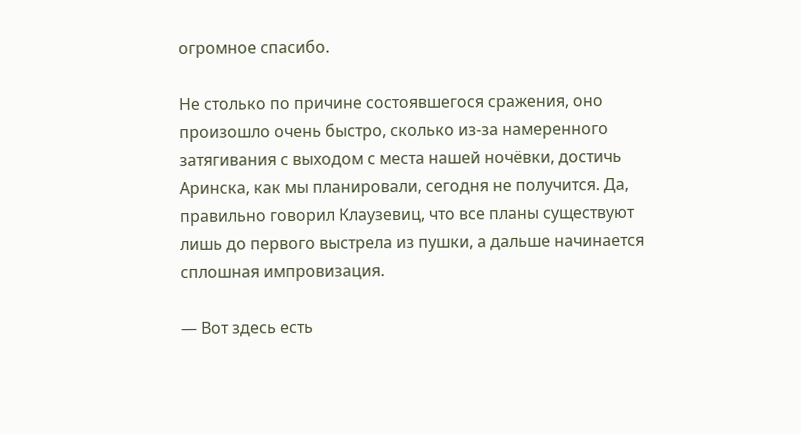огромное спасибо.

Не столько по причине состоявшегося сражения, оно произошло очень быстро, сколько из-за намеренного затягивания с выходом с места нашей ночёвки, достичь Аринска, как мы планировали, сегодня не получится. Да, правильно говорил Клаузевиц, что все планы существуют лишь до первого выстрела из пушки, а дальше начинается сплошная импровизация.

— Вот здесь есть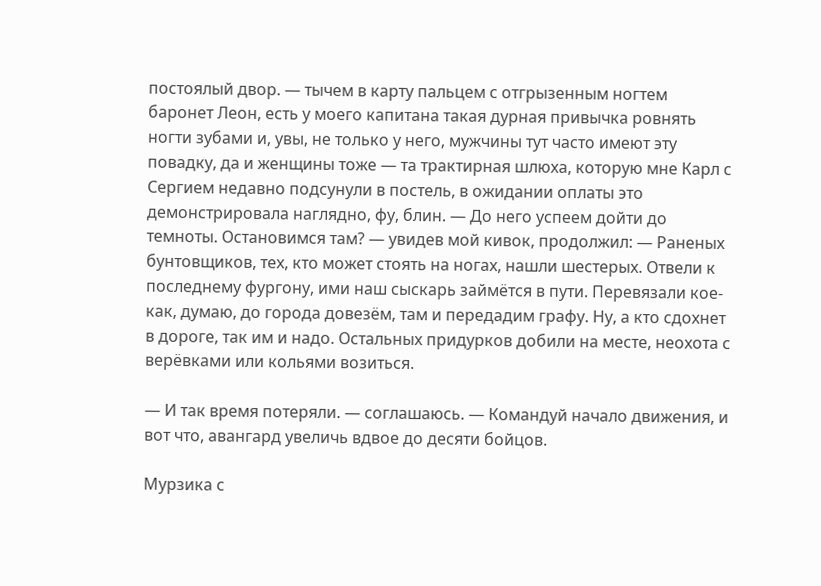постоялый двор. — тычем в карту пальцем с отгрызенным ногтем баронет Леон, есть у моего капитана такая дурная привычка ровнять ногти зубами и, увы, не только у него, мужчины тут часто имеют эту повадку, да и женщины тоже — та трактирная шлюха, которую мне Карл с Сергием недавно подсунули в постель, в ожидании оплаты это демонстрировала наглядно, фу, блин. — До него успеем дойти до темноты. Остановимся там? — увидев мой кивок, продолжил: — Раненых бунтовщиков, тех, кто может стоять на ногах, нашли шестерых. Отвели к последнему фургону, ими наш сыскарь займётся в пути. Перевязали кое-как, думаю, до города довезём, там и передадим графу. Ну, а кто сдохнет в дороге, так им и надо. Остальных придурков добили на месте, неохота с верёвками или кольями возиться.

— И так время потеряли. — соглашаюсь. — Командуй начало движения, и вот что, авангард увеличь вдвое до десяти бойцов.

Мурзика с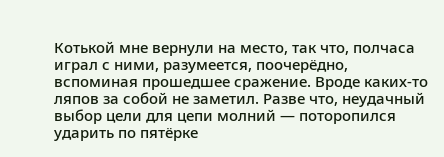Котькой мне вернули на место, так что, полчаса играл с ними, разумеется, поочерёдно, вспоминая прошедшее сражение. Вроде каких-то ляпов за собой не заметил. Разве что, неудачный выбор цели для цепи молний — поторопился ударить по пятёрке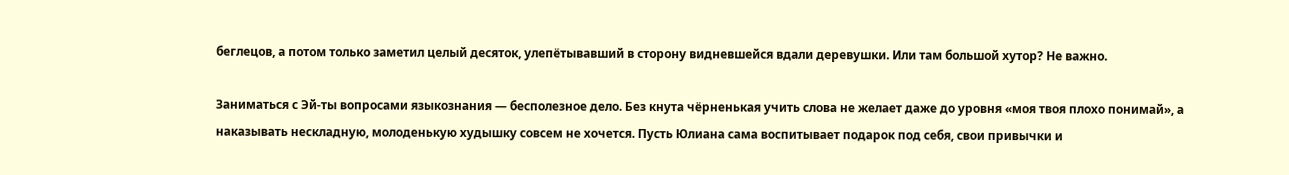беглецов, а потом только заметил целый десяток, улепётывавший в сторону видневшейся вдали деревушки. Или там большой хутор? Не важно.

Заниматься с Эй-ты вопросами языкознания — бесполезное дело. Без кнута чёрненькая учить слова не желает даже до уровня «моя твоя плохо понимай», а наказывать нескладную, молоденькую худышку совсем не хочется. Пусть Юлиана сама воспитывает подарок под себя, свои привычки и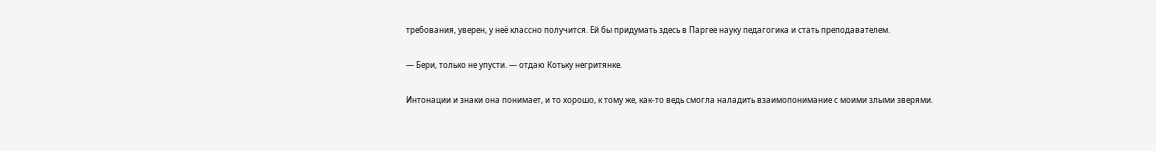требования, уверен, у неё классно получится. Ей бы придумать здесь в Паргее науку педагогика и стать преподавателем.

— Бери, только не упусти. — отдаю Котьку негритянке.

Интонации и знаки она понимает, и то хорошо, к тому же, как-то ведь смогла наладить взаимопонимание с моими злыми зверями.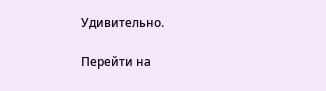Удивительно.

Перейти на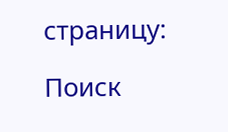страницу:

Поиск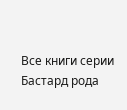Все книги серии Бастард рода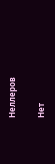Неллеров

Нет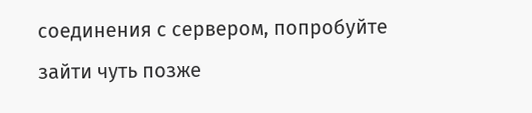соединения с сервером, попробуйте зайти чуть позже